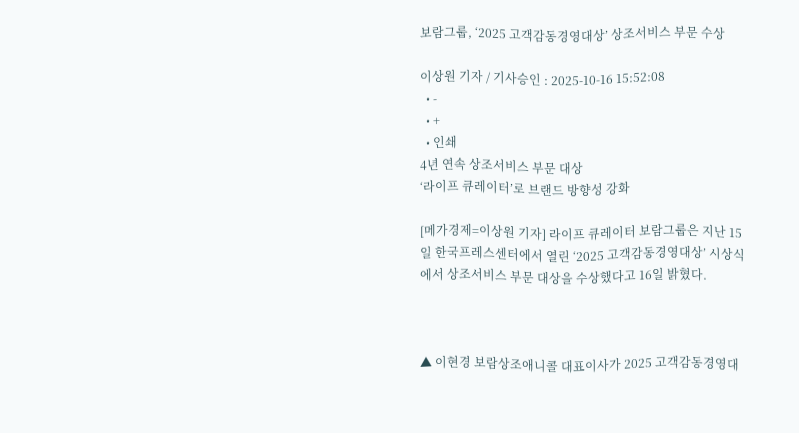보람그룹, ‘2025 고객감동경영대상’ 상조서비스 부문 수상

이상원 기자 / 기사승인 : 2025-10-16 15:52:08
  • -
  • +
  • 인쇄
4년 연속 상조서비스 부문 대상
‘라이프 큐레이터’로 브랜드 방향성 강화

[메가경제=이상원 기자] 라이프 큐레이터 보람그룹은 지난 15일 한국프레스센터에서 열린 ‘2025 고객감동경영대상’ 시상식에서 상조서비스 부문 대상을 수상했다고 16일 밝혔다.



▲ 이현경 보람상조애니콜 대표이사가 2025 고객감동경영대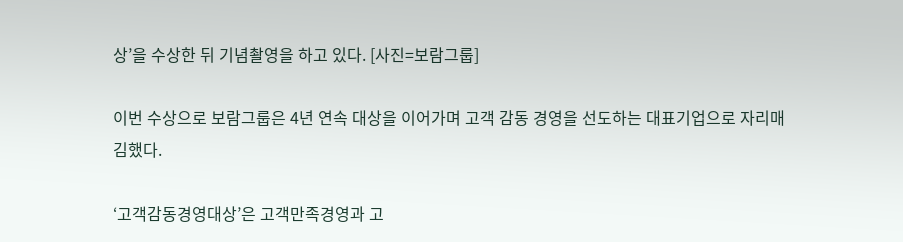상’을 수상한 뒤 기념촬영을 하고 있다. [사진=보람그룹]

이번 수상으로 보람그룹은 4년 연속 대상을 이어가며 고객 감동 경영을 선도하는 대표기업으로 자리매김했다.

‘고객감동경영대상’은 고객만족경영과 고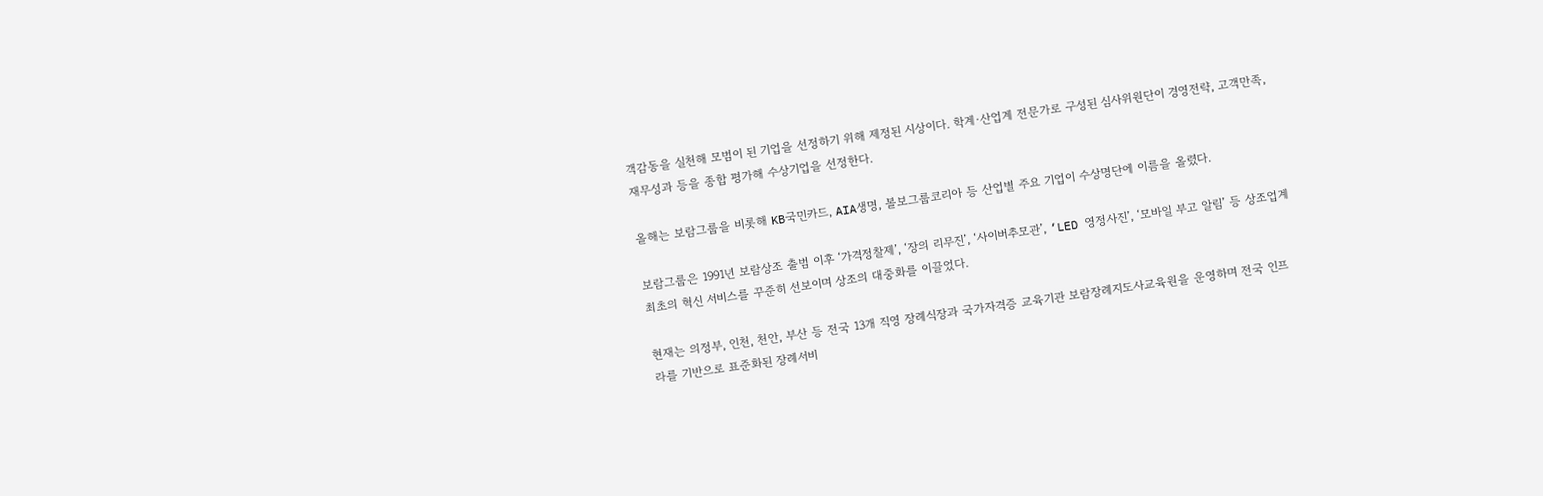객감동을 실천해 모범이 된 기업을 선정하기 위해 제정된 시상이다. 학계·산업계 전문가로 구성된 심사위원단이 경영전략, 고객만족, 재무성과 등을 종합 평가해 수상기업을 선정한다.

올해는 보람그룹을 비롯해 KB국민카드, AIA생명, 볼보그룹코리아 등 산업별 주요 기업이 수상명단에 이름을 올렸다.

보람그룹은 1991년 보람상조 출범 이후 ‘가격정찰제’, ‘장의 리무진’, ‘사이버추모관’, ‘LED 영정사진’, ‘모바일 부고 알림’ 등 상조업계 최초의 혁신 서비스를 꾸준히 선보이며 상조의 대중화를 이끌었다.

현재는 의정부, 인천, 천안, 부산 등 전국 13개 직영 장례식장과 국가자격증 교육기관 보람장례지도사교육원을 운영하며 전국 인프라를 기반으로 표준화된 장례서비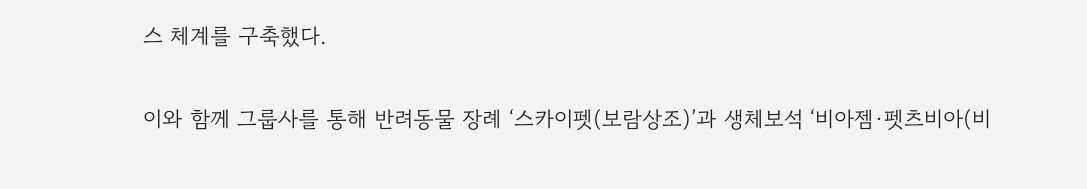스 체계를 구축했다.

이와 함께 그룹사를 통해 반려동물 장례 ‘스카이펫(보람상조)’과 생체보석 ‘비아젬·펫츠비아(비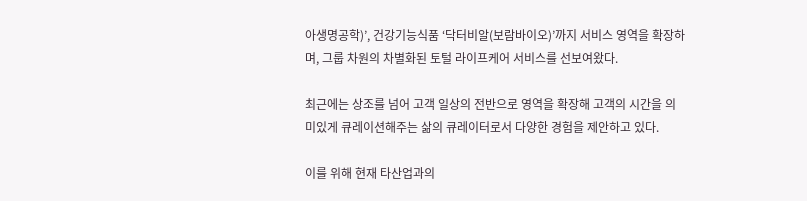아생명공학)’, 건강기능식품 ‘닥터비알(보람바이오)’까지 서비스 영역을 확장하며, 그룹 차원의 차별화된 토털 라이프케어 서비스를 선보여왔다.

최근에는 상조를 넘어 고객 일상의 전반으로 영역을 확장해 고객의 시간을 의미있게 큐레이션해주는 삶의 큐레이터로서 다양한 경험을 제안하고 있다.

이를 위해 현재 타산업과의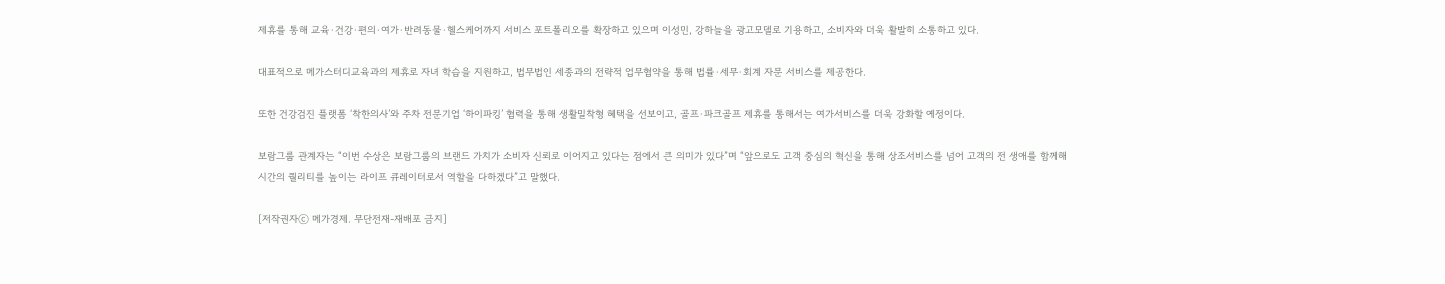제휴를 통해 교육·건강·편의·여가·반려동물·헬스케어까지 서비스 포트폴리오를 확장하고 있으며 이성민, 강하늘을 광고모델로 기용하고, 소비자와 더욱 활발히 소통하고 있다.

대표적으로 메가스터디교육과의 제휴로 자녀 학습을 지원하고, 법무법인 세종과의 전략적 업무협약을 통해 법률·세무·회계 자문 서비스를 제공한다.

또한 건강검진 플랫폼 ‘착한의사’와 주차 전문기업 ‘하이파킹’ 협력을 통해 생활밀착형 혜택을 선보이고, 골프·파크골프 제휴를 통해서는 여가서비스를 더욱 강화할 예정이다.

보람그룹 관계자는 “이번 수상은 보람그룹의 브랜드 가치가 소비자 신뢰로 이어지고 있다는 점에서 큰 의미가 있다”며 “앞으로도 고객 중심의 혁신을 통해 상조서비스를 넘어 고객의 전 생애를 함께해 시간의 퀄리티를 높이는 라이프 큐레이터로서 역할을 다하겠다”고 말했다.

[저작권자ⓒ 메가경제. 무단전재-재배포 금지]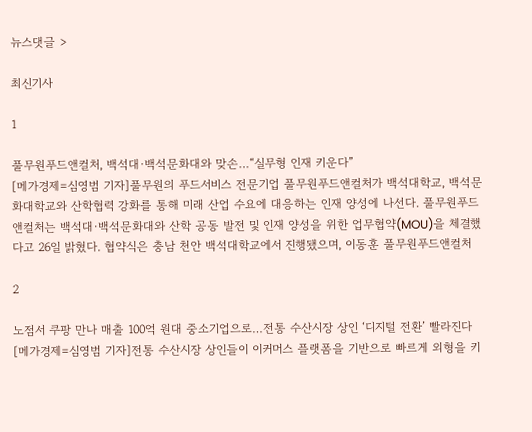뉴스댓글 >

최신기사

1

풀무원푸드앤컬처, 백석대·백석문화대와 맞손…“실무형 인재 키운다”
[메가경제=심영범 기자]풀무원의 푸드서비스 전문기업 풀무원푸드앤컬처가 백석대학교, 백석문화대학교와 산학협력 강화를 통해 미래 산업 수요에 대응하는 인재 양성에 나선다. 풀무원푸드앤컬처는 백석대·백석문화대와 산학 공동 발전 및 인재 양성을 위한 업무협약(MOU)을 체결했다고 26일 밝혔다. 협약식은 충남 천안 백석대학교에서 진행됐으며, 이동훈 풀무원푸드앤컬처

2

노점서 쿠팡 만나 매출 100억 원대 중소기업으로…전통 수산시장 상인 ‘디지털 전환’ 빨라진다
[메가경제=심영범 기자]전통 수산시장 상인들이 이커머스 플랫폼을 기반으로 빠르게 외형을 키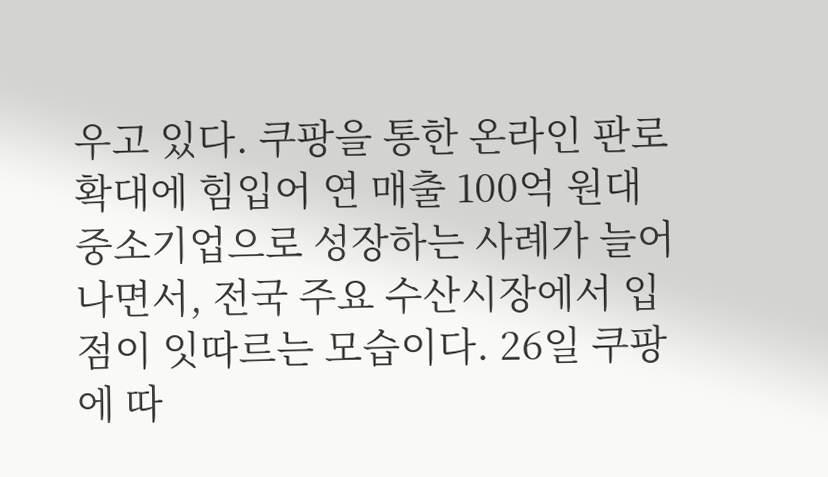우고 있다. 쿠팡을 통한 온라인 판로 확대에 힘입어 연 매출 100억 원대 중소기업으로 성장하는 사례가 늘어나면서, 전국 주요 수산시장에서 입점이 잇따르는 모습이다. 26일 쿠팡에 따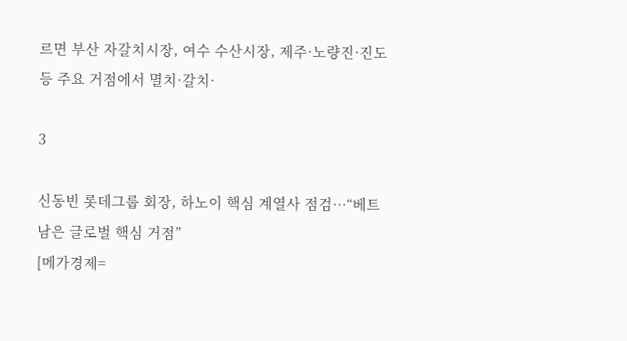르면 부산 자갈치시장, 여수 수산시장, 제주·노량진·진도 등 주요 거점에서 멸치·갈치·

3

신동빈 롯데그룹 회장, 하노이 핵심 계열사 점검…“베트남은 글로벌 핵심 거점”
[메가경제=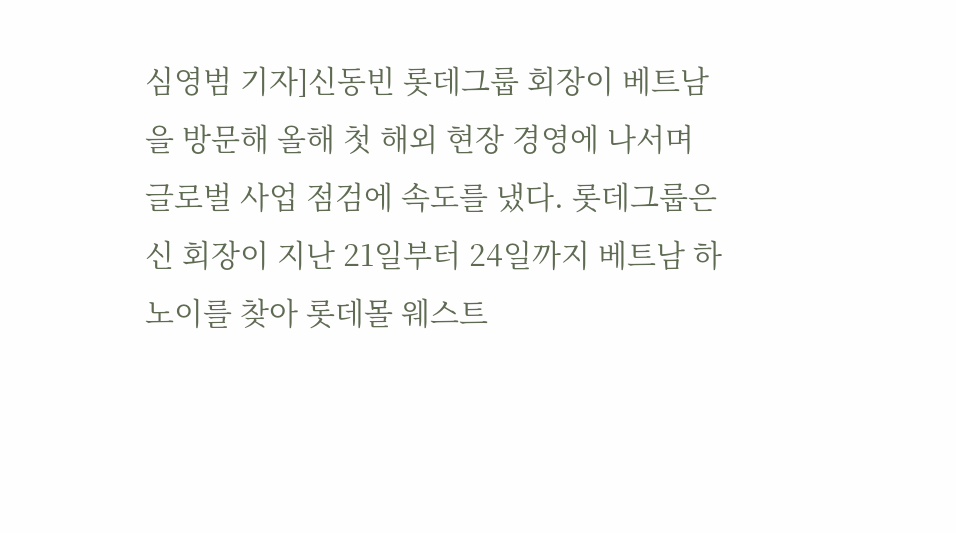심영범 기자]신동빈 롯데그룹 회장이 베트남을 방문해 올해 첫 해외 현장 경영에 나서며 글로벌 사업 점검에 속도를 냈다. 롯데그룹은 신 회장이 지난 21일부터 24일까지 베트남 하노이를 찾아 롯데몰 웨스트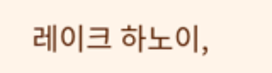레이크 하노이,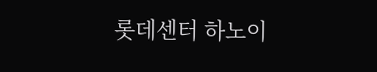롯데센터 하노이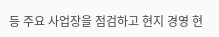등 주요 사업장을 점검하고 현지 경영 현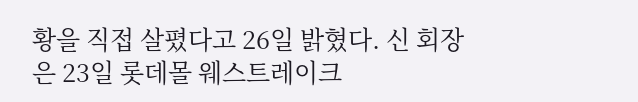황을 직접 살폈다고 26일 밝혔다. 신 회장은 23일 롯데몰 웨스트레이크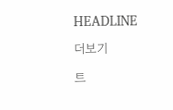HEADLINE

더보기

트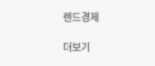렌드경제

더보기